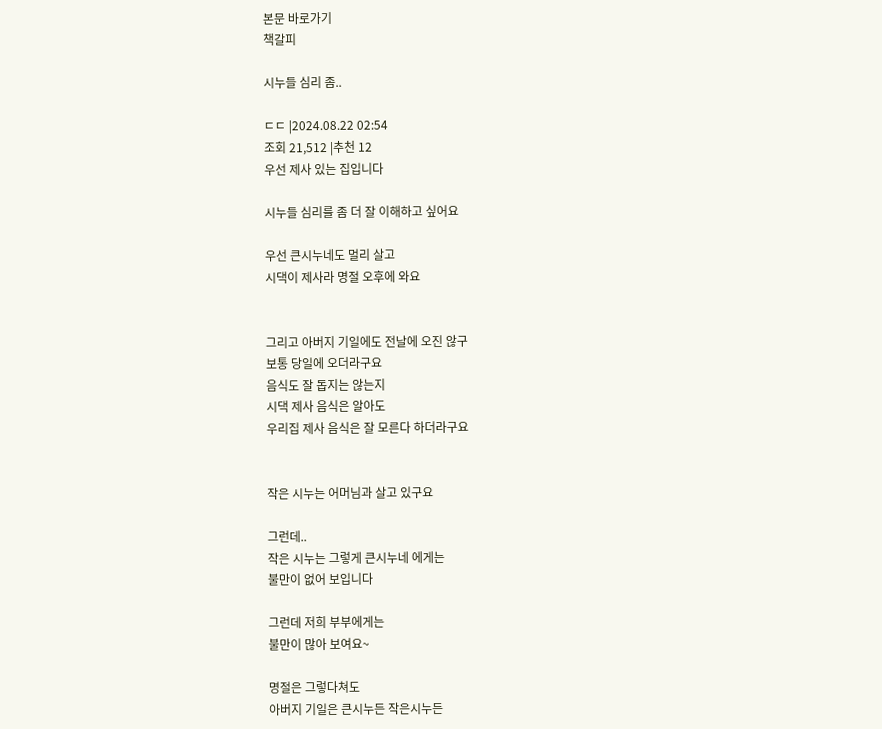본문 바로가기
책갈피

시누들 심리 좀..

ㄷㄷ |2024.08.22 02:54
조회 21,512 |추천 12
우선 제사 있는 집입니다

시누들 심리를 좀 더 잘 이해하고 싶어요

우선 큰시누네도 멀리 살고
시댁이 제사라 명절 오후에 와요


그리고 아버지 기일에도 전날에 오진 않구
보통 당일에 오더라구요
음식도 잘 돕지는 않는지
시댁 제사 음식은 알아도
우리집 제사 음식은 잘 모른다 하더라구요


작은 시누는 어머님과 살고 있구요

그런데..
작은 시누는 그렇게 큰시누네 에게는
불만이 없어 보입니다

그런데 저희 부부에게는
불만이 많아 보여요~

명절은 그렇다쳐도
아버지 기일은 큰시누든 작은시누든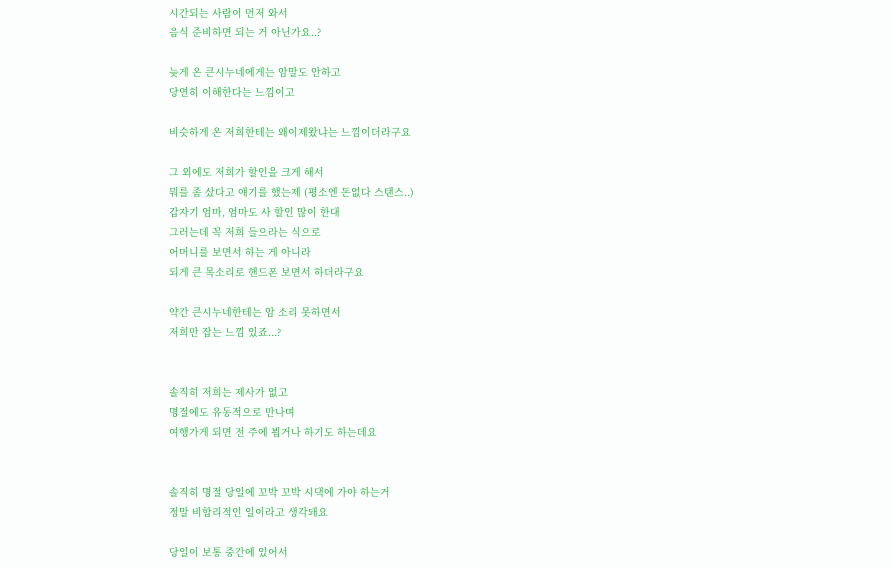시간되는 사람이 먼저 와서
음식 준비하면 되는 거 아닌가요..?

늦게 온 큰시누네에게는 암말도 안하고
당연히 이해한다는 느낌이고

비슷하게 온 저희한테는 왜이제왔냐는 느낌이더라구요

그 외에도 저희가 할인을 크게 해서
뭐를 좀 샀다고 얘기를 했는제 (평소엔 돈없다 스탠스..)
갑자기 엄마, 엄마도 사 할인 많이 한대
그러는데 꼭 저희 들으라는 식으로
어머니를 보면서 하는 게 아니라
되게 큰 목소리로 핸드폰 보면서 하더라구요

약간 큰시누네한테는 암 소리 못하면서
저희만 잡는 느낌 있죠...?


솔직히 저희는 제사가 없고
명절에도 유동적으로 만나며
여행가게 되면 전 주에 뵙거나 하기도 하는데요


솔직히 명절 당일에 꼬박 꼬박 시댁에 가야 하는거
정말 비합리적인 일이라고 생각돼요

당일이 보통 중간에 있어서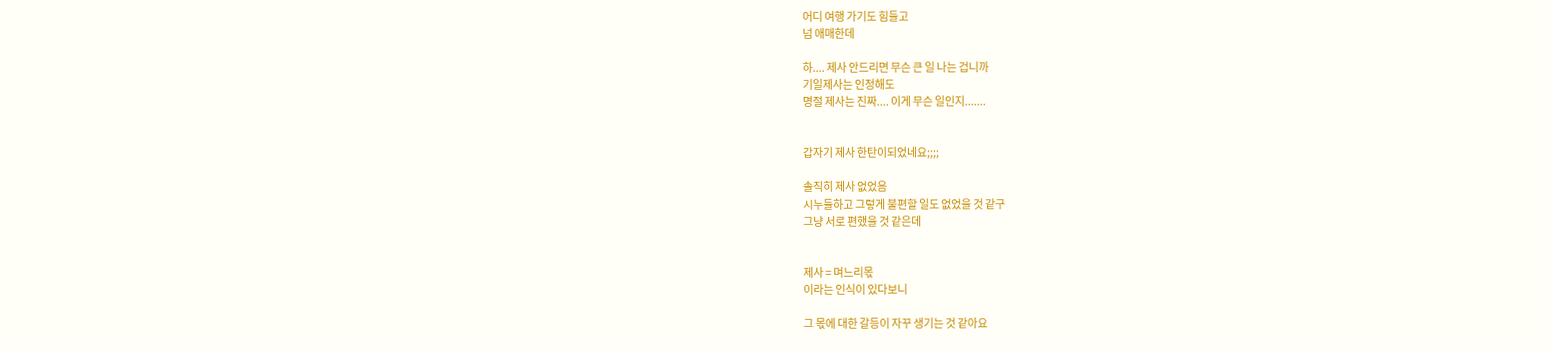어디 여행 가기도 힘들고
넘 애매한데

하.... 제사 안드리면 무슨 큰 일 나는 겁니까
기일제사는 인정해도
명절 제사는 진짜.... 이게 무슨 일인지.......


갑자기 제사 한탄이되었네요;;;;

솔직히 제사 없었음
시누들하고 그렇게 불편할 일도 없었을 것 같구
그냥 서로 편했을 것 같은데


제사 = 며느리몫
이라는 인식이 있다보니

그 몫에 대한 갈등이 자꾸 생기는 것 같아요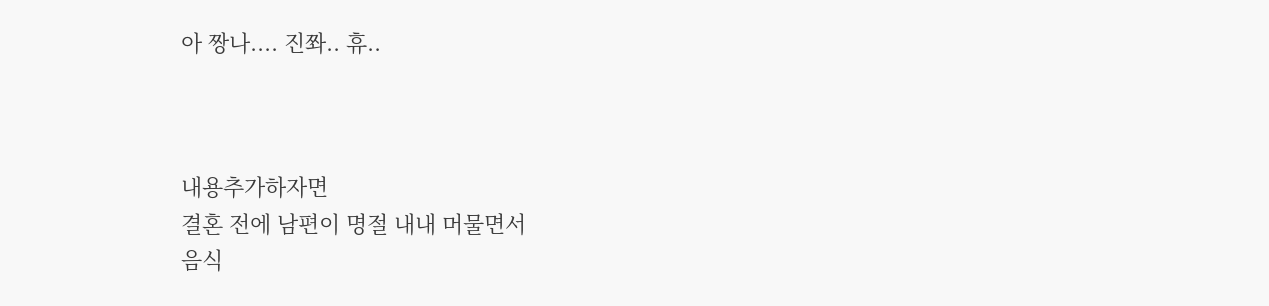아 짱나.... 진쫘.. 휴..



내용추가하자면
결혼 전에 남편이 명절 내내 머물면서
음식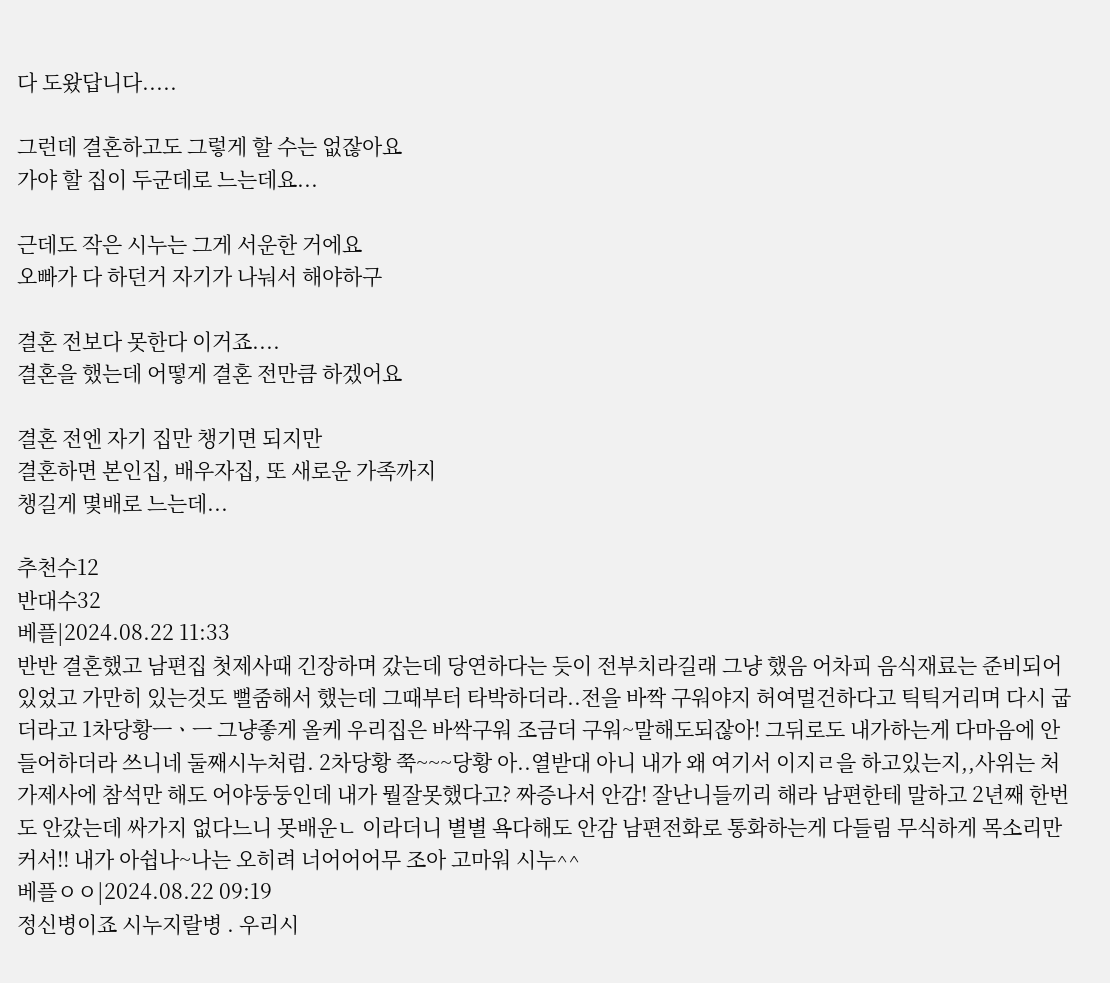다 도왔답니다.....

그런데 결혼하고도 그렇게 할 수는 없잖아요
가야 할 집이 두군데로 느는데요...

근데도 작은 시누는 그게 서운한 거에요
오빠가 다 하던거 자기가 나눠서 해야하구

결혼 전보다 못한다 이거죠....
결혼을 했는데 어떻게 결혼 전만큼 하겠어요

결혼 전엔 자기 집만 챙기면 되지만
결혼하면 본인집, 배우자집, 또 새로운 가족까지
챙길게 몇배로 느는데...

추천수12
반대수32
베플|2024.08.22 11:33
반반 결혼했고 남편집 첫제사때 긴장하며 갔는데 당연하다는 듯이 전부치라길래 그냥 했음 어차피 음식재료는 준비되어 있었고 가만히 있는것도 뻘줌해서 했는데 그때부터 타박하더라..전을 바짝 구워야지 허여멀건하다고 틱틱거리며 다시 굽더라고 1차당황ㅡㆍㅡ 그냥좋게 올케 우리집은 바싹구워 조금더 구워~말해도되잖아! 그뒤로도 내가하는게 다마음에 안들어하더라 쓰니네 둘째시누처럼. 2차당황 쭉~~~당황 아..열받대 아니 내가 왜 여기서 이지ㄹ을 하고있는지,,사위는 처가제사에 참석만 해도 어야둥둥인데 내가 뭘잘못했다고? 짜증나서 안감! 잘난니들끼리 해라 남편한테 말하고 2년째 한번도 안갔는데 싸가지 없다느니 못배운ㄴ 이라더니 별별 욕다해도 안감 남편전화로 통화하는게 다들림 무식하게 목소리만 커서!! 내가 아쉽나~나는 오히려 너어어어무 조아 고마워 시누^^
베플ㅇㅇ|2024.08.22 09:19
정신병이죠 시누지랄병 . 우리시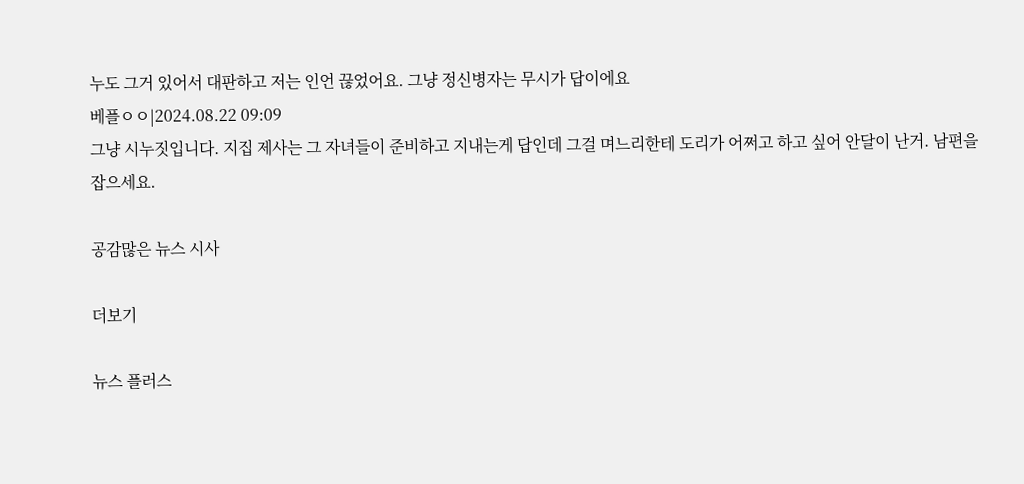누도 그거 있어서 대판하고 저는 인언 끊었어요. 그냥 정신병자는 무시가 답이에요
베플ㅇㅇ|2024.08.22 09:09
그냥 시누짓입니다. 지집 제사는 그 자녀들이 준비하고 지내는게 답인데 그걸 며느리한테 도리가 어쩌고 하고 싶어 안달이 난거. 남편을 잡으세요.

공감많은 뉴스 시사

더보기

뉴스 플러스